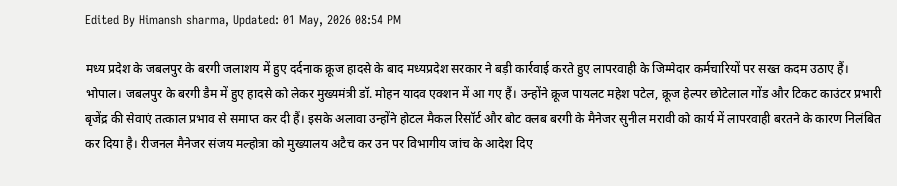Edited By Himansh sharma, Updated: 01 May, 2026 08:54 PM

मध्य प्रदेश के जबलपुर के बरगी जलाशय में हुए दर्दनाक क्रूज हादसे के बाद मध्यप्रदेश सरकार ने बड़ी कार्रवाई करते हुए लापरवाही के जिम्मेदार कर्मचारियों पर सख्त कदम उठाए हैं।
भोपाल। जबलपुर के बरगी डैम में हुए हादसे को लेकर मुख्यमंत्री डॉ. मोहन यादव एक्शन में आ गए हैं। उन्होंने क्रूज पायलट महेश पटेल, क्रूज हेल्पर छोटेलाल गोंड और टिकट काउंटर प्रभारी बृजेंद्र की सेवाएं तत्काल प्रभाव से समाप्त कर दी हैं। इसके अलावा उन्होंने होटल मैकल रिसॉर्ट और बोट क्लब बरगी के मैनेजर सुनील मरावी को कार्य में लापरवाही बरतने के कारण निलंबित कर दिया है। रीजनल मैनेजर संजय मल्होत्रा को मुख्यालय अटैच कर उन पर विभागीय जांच के आदेश दिए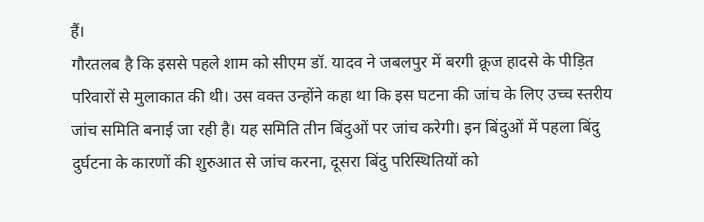हैं।
गौरतलब है कि इससे पहले शाम को सीएम डॉ. यादव ने जबलपुर में बरगी क्रूज हादसे के पीड़ित परिवारों से मुलाकात की थी। उस वक्त उन्होंने कहा था कि इस घटना की जांच के लिए उच्च स्तरीय जांच समिति बनाई जा रही है। यह समिति तीन बिंदुओं पर जांच करेगी। इन बिंदुओं में पहला बिंदु दुर्घटना के कारणों की शुरुआत से जांच करना, दूसरा बिंदु परिस्थितियों को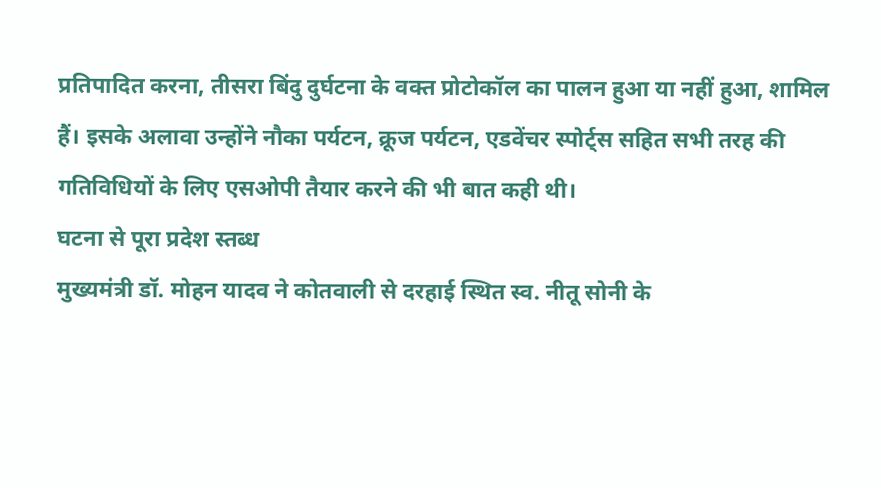प्रतिपादित करना, तीसरा बिंदु दुर्घटना के वक्त प्रोटोकॉल का पालन हुआ या नहीं हुआ, शामिल हैं। इसके अलावा उन्होंने नौका पर्यटन, क्रूज पर्यटन, एडवेंचर स्पोर्ट्स सहित सभी तरह की गतिविधियों के लिए एसओपी तैयार करने की भी बात कही थी।
घटना से पूरा प्रदेश स्तब्ध
मुख्यमंत्री डॉ. मोहन यादव ने कोतवाली से दरहाई स्थित स्व. नीतू सोनी के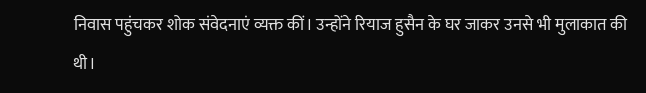निवास पहुंचकर शोक संवेदनाएं व्यक्त कीं। उन्होंने रियाज हुसैन के घर जाकर उनसे भी मुलाकात की थी।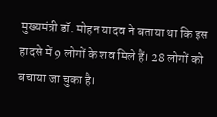मुख्यमंत्री डॉ. मोहन यादव ने बताया था कि इस हादसे में 9 लोगों के शव मिले हैं। 28 लोगों को बचाया जा चुका है।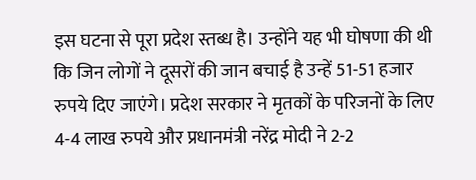इस घटना से पूरा प्रदेश स्तब्ध है। उन्होंने यह भी घोषणा की थी कि जिन लोगों ने दूसरों की जान बचाई है उन्हें 51-51 हजार रुपये दिए जाएंगे। प्रदेश सरकार ने मृतकों के परिजनों के लिए 4-4 लाख रुपये और प्रधानमंत्री नरेंद्र मोदी ने 2-2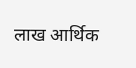लाख आर्थिक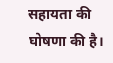सहायता की घोषणा की है।